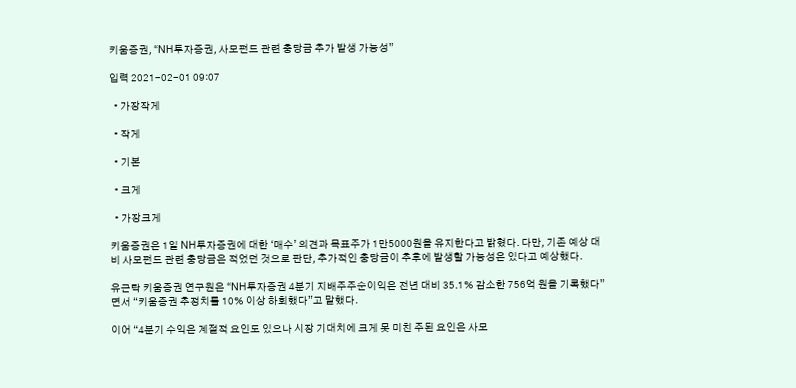키움증권, “NH투자증권, 사모펀드 관련 충당금 추가 발생 가능성”

입력 2021-02-01 09:07

  • 가장작게

  • 작게

  • 기본

  • 크게

  • 가장크게

키움증권은 1일 NH투자증권에 대한 ‘매수’ 의견과 목표주가 1만5000원을 유지한다고 밝혔다. 다만, 기존 예상 대비 사모펀드 관련 충당금은 적었던 것으로 판단, 추가적인 충당금이 추후에 발생할 가능성은 있다고 예상했다.

유근탁 키움증권 연구원은 “NH투자증권 4분기 지배주주순이익은 전년 대비 35.1% 감소한 756억 원을 기록했다”면서 “키움증권 추정치를 10% 이상 하회했다”고 말했다.

이어 “4분기 수익은 계절적 요인도 있으나 시장 기대치에 크게 못 미친 주된 요인은 사모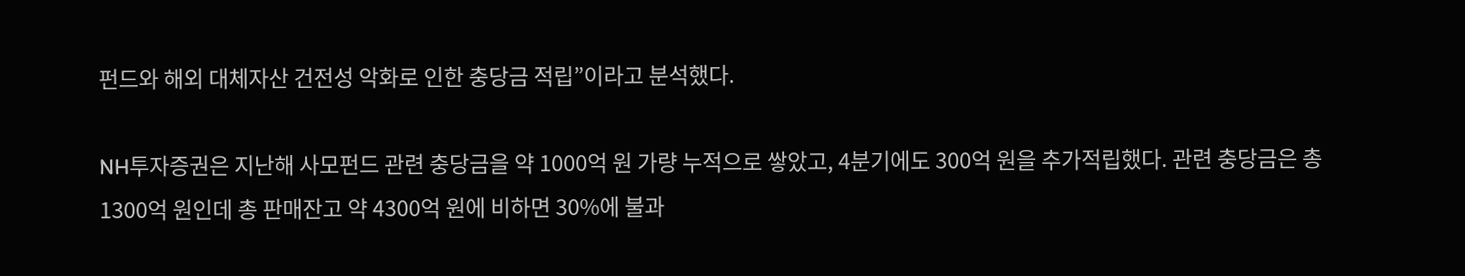펀드와 해외 대체자산 건전성 악화로 인한 충당금 적립”이라고 분석했다.

NH투자증권은 지난해 사모펀드 관련 충당금을 약 1000억 원 가량 누적으로 쌓았고, 4분기에도 300억 원을 추가적립했다. 관련 충당금은 총 1300억 원인데 총 판매잔고 약 4300억 원에 비하면 30%에 불과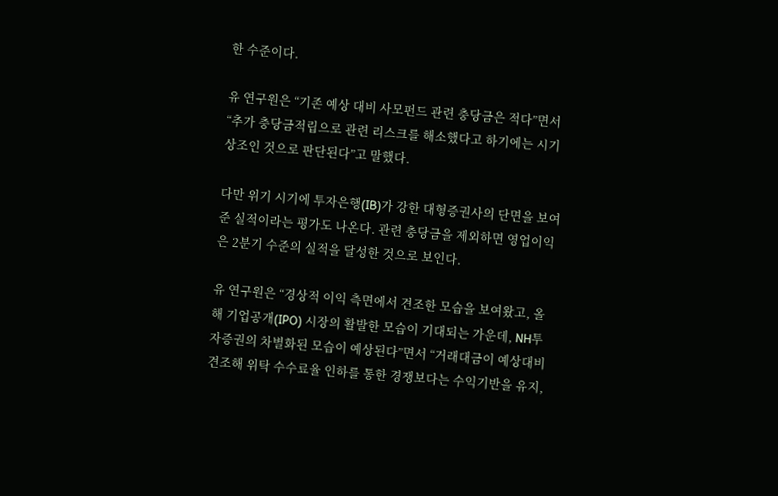한 수준이다.

유 연구원은 “기존 예상 대비 사모펀드 관련 충당금은 적다”면서 “추가 충당금적립으로 관련 리스크를 해소했다고 하기에는 시기상조인 것으로 판단된다”고 말했다.

다만 위기 시기에 투자은행(IB)가 강한 대형증권사의 단면을 보여준 실적이라는 평가도 나온다. 관련 충당금을 제외하면 영업이익은 2분기 수준의 실적을 달성한 것으로 보인다.

유 연구원은 “경상적 이익 측면에서 견조한 모습을 보여왔고, 올해 기업공개(IPO) 시장의 활발한 모습이 기대되는 가운데, NH투자증권의 차별화된 모습이 예상된다”면서 “거래대금이 예상대비 견조해 위탁 수수료율 인하를 통한 경쟁보다는 수익기반을 유지,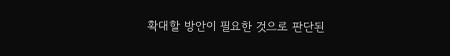확대할 방안이 필요한 것으로 판단된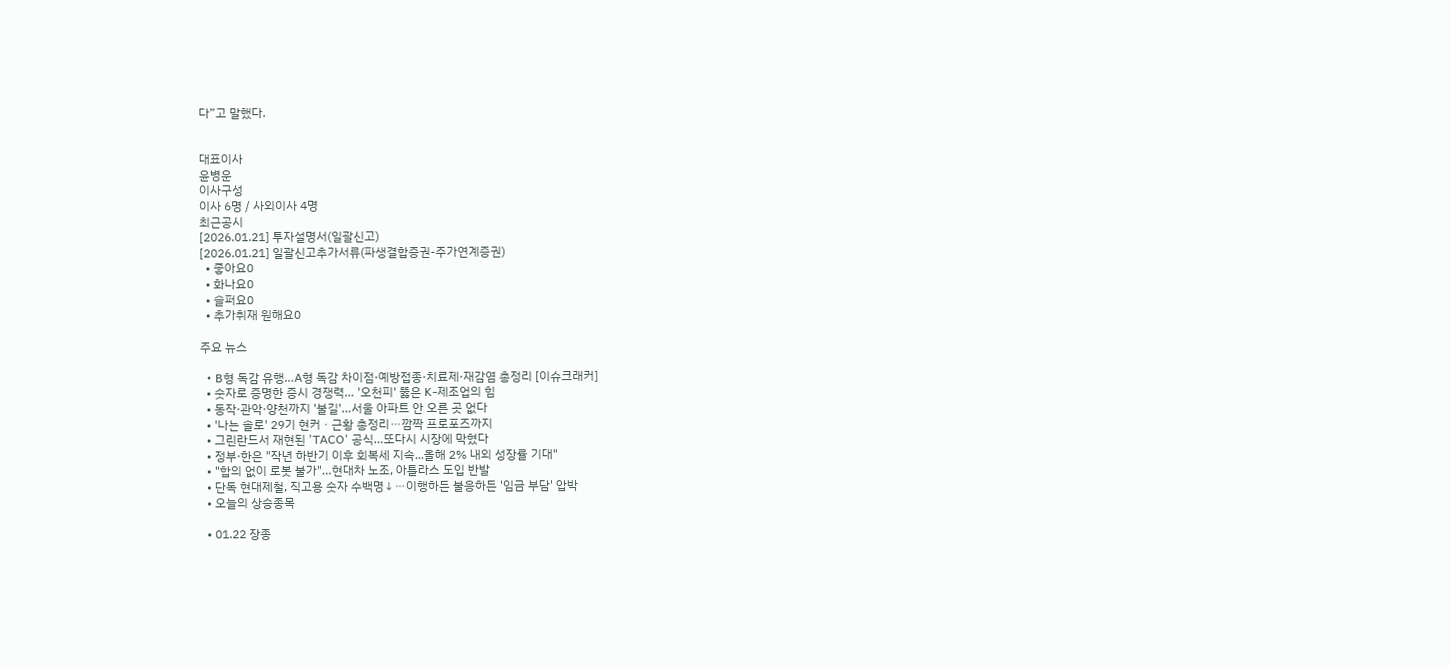다”고 말했다.


대표이사
윤병운
이사구성
이사 6명 / 사외이사 4명
최근공시
[2026.01.21] 투자설명서(일괄신고)
[2026.01.21] 일괄신고추가서류(파생결합증권-주가연계증권)
  • 좋아요0
  • 화나요0
  • 슬퍼요0
  • 추가취재 원해요0

주요 뉴스

  • B형 독감 유행…A형 독감 차이점·예방접종·치료제·재감염 총정리 [이슈크래커]
  • 숫자로 증명한 증시 경쟁력… '오천피' 뚫은 K-제조업의 힘
  • 동작·관악·양천까지 '불길'…서울 아파트 안 오른 곳 없다
  • '나는 솔로' 29기 현커ㆍ근황 총정리⋯깜짝 프로포즈까지
  • 그린란드서 재현된 'TACO' 공식…또다시 시장에 막혔다
  • 정부·한은 "작년 하반기 이후 회복세 지속...올해 2% 내외 성장률 기대"
  • "합의 없이 로봇 불가"…현대차 노조, 아틀라스 도입 반발
  • 단독 현대제철, 직고용 숫자 수백명↓⋯이행하든 불응하든 '임금 부담' 압박
  • 오늘의 상승종목

  • 01.22 장종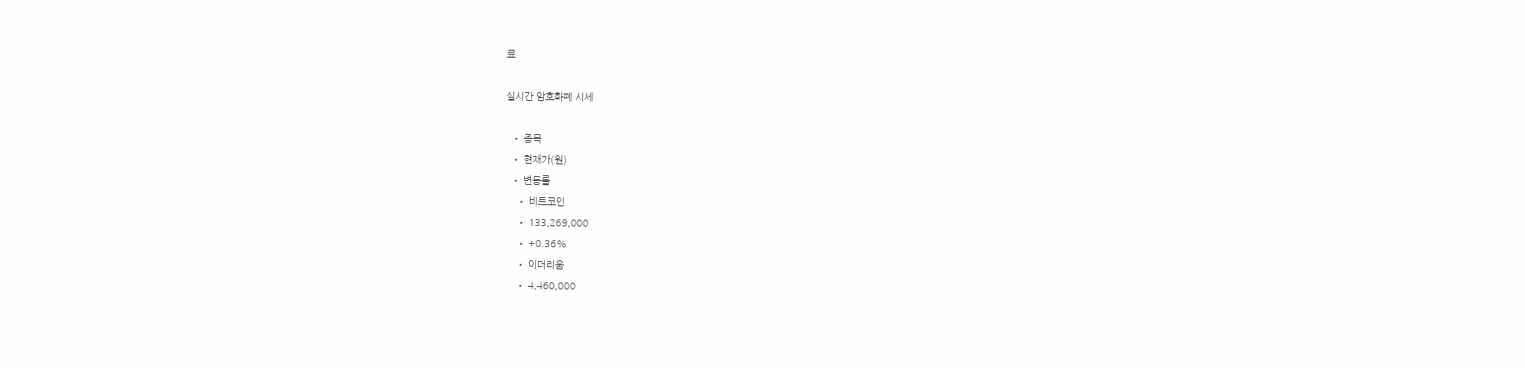료

실시간 암호화폐 시세

  • 종목
  • 현재가(원)
  • 변동률
    • 비트코인
    • 133,269,000
    • +0.36%
    • 이더리움
    • 4,460,000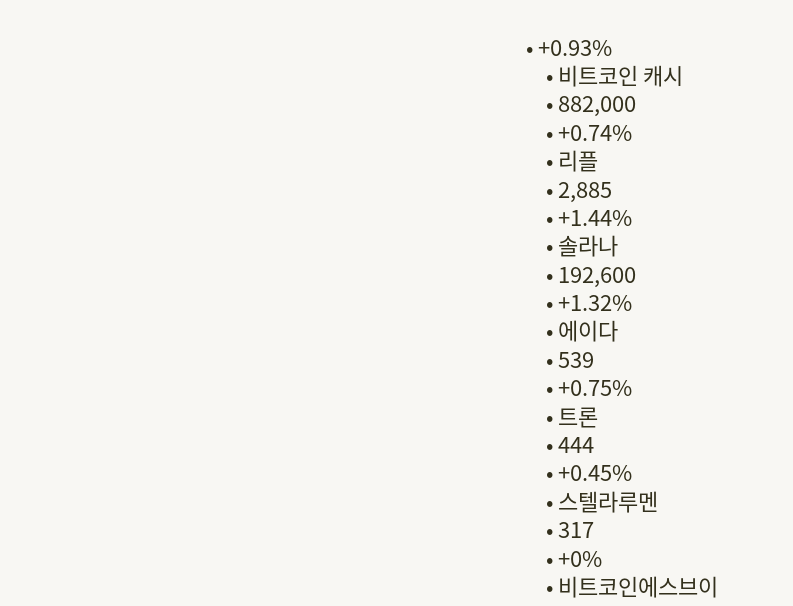• +0.93%
    • 비트코인 캐시
    • 882,000
    • +0.74%
    • 리플
    • 2,885
    • +1.44%
    • 솔라나
    • 192,600
    • +1.32%
    • 에이다
    • 539
    • +0.75%
    • 트론
    • 444
    • +0.45%
    • 스텔라루멘
    • 317
    • +0%
    • 비트코인에스브이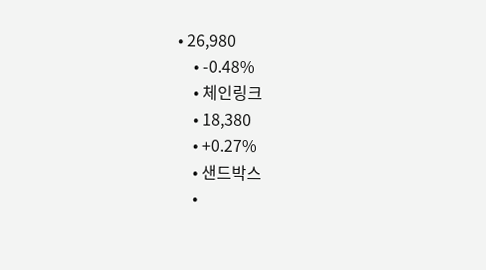• 26,980
    • -0.48%
    • 체인링크
    • 18,380
    • +0.27%
    • 샌드박스
    •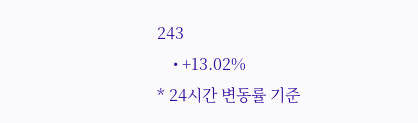243
    • +13.02%
* 24시간 변동률 기준